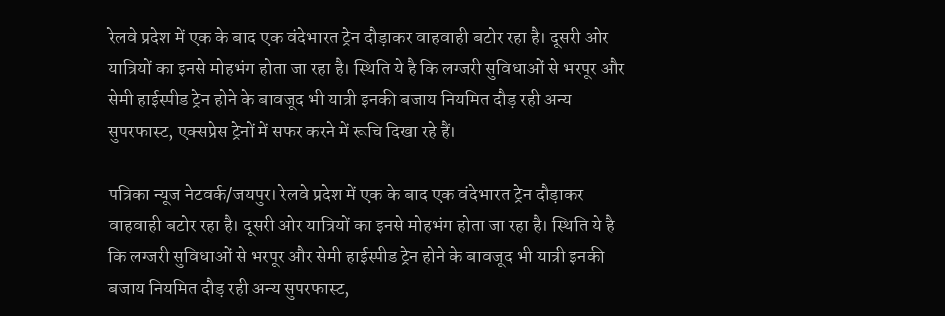रेलवे प्रदेश में एक के बाद एक वंदेभारत ट्रेन दौड़ाकर वाहवाही बटोर रहा है। दूसरी ओर यात्रियों का इनसे मोहभंग होता जा रहा है। स्थिति ये है कि लग्जरी सुविधाओं से भरपूर और सेमी हाईस्पीड ट्रेन होने के बावजूद भी यात्री इनकी बजाय नियमित दौड़ रही अन्य सुपरफास्ट, एक्सप्रेस ट्रेनों में सफर करने में रूचि दिखा रहे हैं।

पत्रिका न्यूज नेटवर्क/जयपुर। रेलवे प्रदेश में एक के बाद एक वंदेभारत ट्रेन दौड़ाकर वाहवाही बटोर रहा है। दूसरी ओर यात्रियों का इनसे मोहभंग होता जा रहा है। स्थिति ये है कि लग्जरी सुविधाओं से भरपूर और सेमी हाईस्पीड ट्रेन होने के बावजूद भी यात्री इनकी बजाय नियमित दौड़ रही अन्य सुपरफास्ट,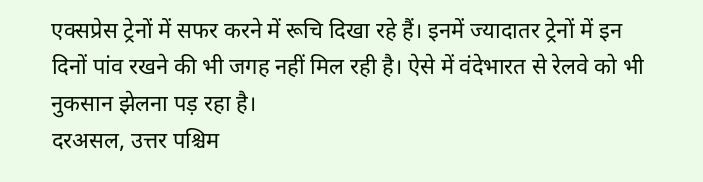एक्सप्रेस ट्रेनों में सफर करने में रूचि दिखा रहे हैं। इनमें ज्यादातर ट्रेनों में इन दिनों पांव रखने की भी जगह नहीं मिल रही है। ऐसे में वंदेभारत से रेलवे को भी नुकसान झेलना पड़ रहा है।
दरअसल, उत्तर पश्चिम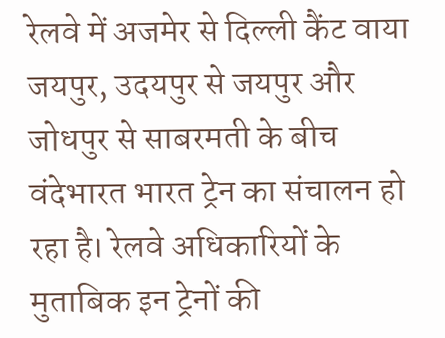रेलवे में अजमेर से दिल्ली कैंट वाया जयपुर, उदयपुर से जयपुर और जोधपुर से साबरमती के बीच वंदेभारत भारत ट्रेन का संचालन हो रहा है। रेलवे अधिकारियों के मुताबिक इन ट्रेनों की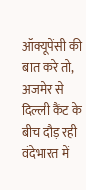ऑक्यूपेंसी की बात करे तो, अजमेर से दिल्ली कैंट के बीच दौड़ रही वंदेभारत में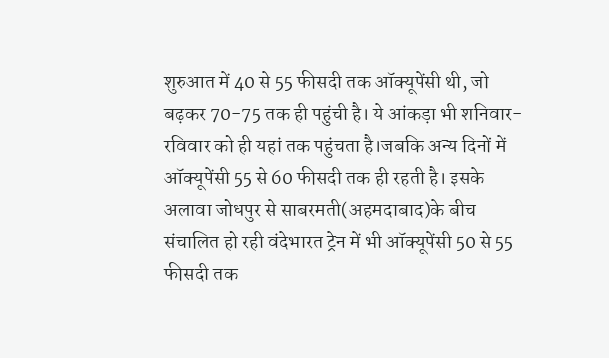शुरुआत में 40 से 55 फीसदी तक ऑक्यूपेंसी थी, जो बढ़कर 70-75 तक ही पहुंची है। ये आंकड़ा भी शनिवार-रविवार को ही यहां तक पहुंचता है।जबकि अन्य दिनों में ऑक्यूपेंसी 55 से 60 फीसदी तक ही रहती है। इसके अलावा जोधपुर से साबरमती(अहमदाबाद)के बीच संचालित हो रही वंदेभारत ट्रेन में भी ऑक्यूपेंसी 50 से 55 फीसदी तक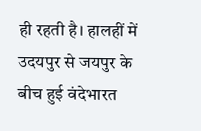ही रहती है। हालहीं में उदयपुर से जयपुर के बीच हुई वंदेभारत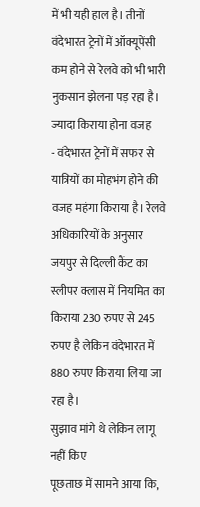में भी यही हाल है। तीनों वंदेभारत ट्रेनों में ऑक्यूपेंसी कम होने से रेलवे को भी भारी नुकसान झेलना पड़ रहा है।
ज्यादा किराया होना वजह
- वंदेभारत ट्रेनों में सफर से यात्रियों का मोहभंग होने की वजह महंगा किराया है। रेलवे अधिकारियों के अनुसार जयपुर से दिल्ली कैंट का स्लीपर क्लास में नियमित का किराया 230 रुपए से 245 रुपए है लेकिन वंदेभारत में 880 रुपए किराया लिया जा रहा है।
सुझाव मांगे थे लेकिन लागू नहीं किए
पूछताछ में सामने आया कि,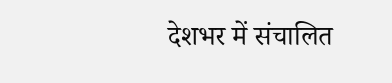देशभर में संचालित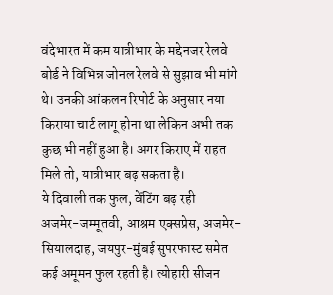वंदेभारत में कम यात्रीभार के मद्देनजर रेलवे बोर्ड ने विभिन्न जोनल रेलवे से सुझाव भी मांगे थे। उनकी आंकलन रिपोर्ट के अनुसार नया किराया चार्ट लागू होना था लेकिन अभी तक कुछ भी नहीं हुआ है। अगर किराए में राहत मिले तो, यात्रीभार बढ़ सकता है।
ये दिवाली तक फुल, वेंटिंग बढ़ रही
अजमेर-जम्मूतवी, आश्रम एक्सप्रेस, अजमेर-सियालदाह, जयपुर-मुंबई सुपरफास्ट समेत कई अमूमन फुल रहती है। त्योहारी सीजन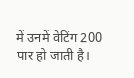में उनमें वेटिंग 200 पार हो जाती है।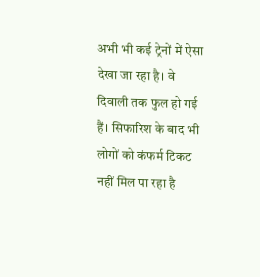अभी भी कई ट्रेनों में ऐसा देखा जा रहा है। वे दिवाली तक फुल हो गई हैं। सिफारिश के बाद भी लोगों को कंफर्म टिकट नहीं मिल पा रहा है